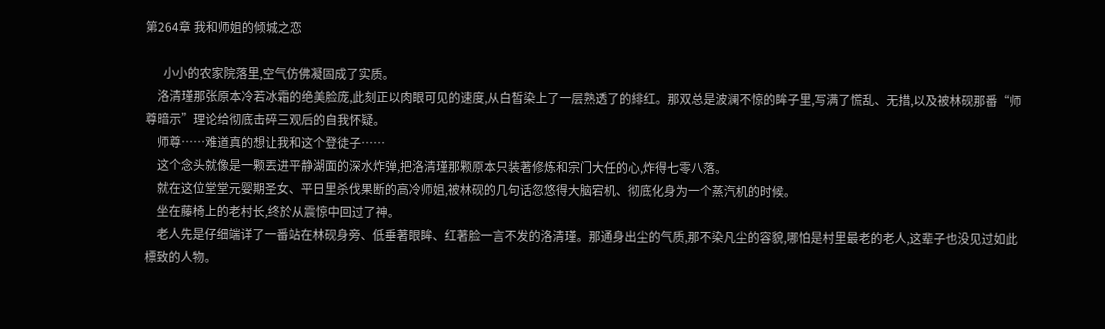第264章 我和师姐的倾城之恋

      小小的农家院落里,空气仿佛凝固成了实质。
    洛清瑾那张原本冷若冰霜的绝美脸庞,此刻正以肉眼可见的速度,从白皙染上了一层熟透了的緋红。那双总是波澜不惊的眸子里,写满了慌乱、无措,以及被林砚那番“师尊暗示”理论给彻底击碎三观后的自我怀疑。
    师尊……难道真的想让我和这个登徒子……
    这个念头就像是一颗丟进平静湖面的深水炸弹,把洛清瑾那颗原本只装著修炼和宗门大任的心,炸得七零八落。
    就在这位堂堂元婴期圣女、平日里杀伐果断的高冷师姐,被林砚的几句话忽悠得大脑宕机、彻底化身为一个蒸汽机的时候。
    坐在藤椅上的老村长,终於从震惊中回过了神。
    老人先是仔细端详了一番站在林砚身旁、低垂著眼眸、红著脸一言不发的洛清瑾。那通身出尘的气质,那不染凡尘的容貌,哪怕是村里最老的老人,这辈子也没见过如此標致的人物。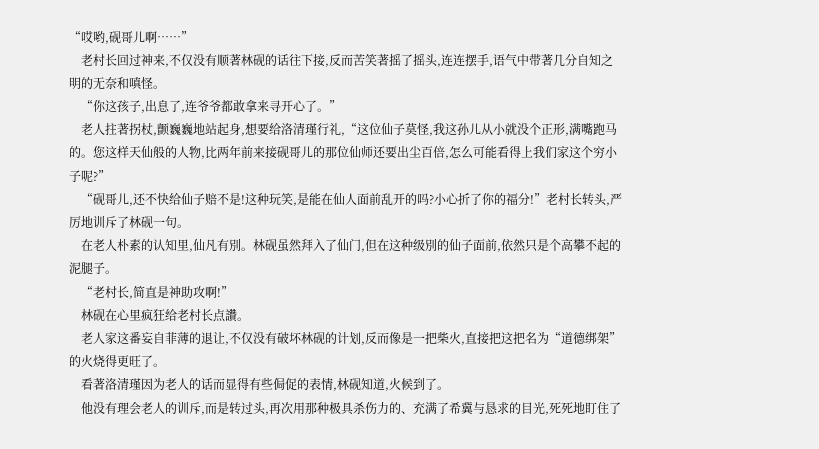“哎哟,砚哥儿啊……”
    老村长回过神来,不仅没有顺著林砚的话往下接,反而苦笑著摇了摇头,连连摆手,语气中带著几分自知之明的无奈和嗔怪。
    “你这孩子,出息了,连爷爷都敢拿来寻开心了。”
    老人拄著拐杖,颤巍巍地站起身,想要给洛清瑾行礼,“这位仙子莫怪,我这孙儿从小就没个正形,满嘴跑马的。您这样天仙般的人物,比两年前来接砚哥儿的那位仙师还要出尘百倍,怎么可能看得上我们家这个穷小子呢?”
    “砚哥儿,还不快给仙子赔不是!这种玩笑,是能在仙人面前乱开的吗?小心折了你的福分!”老村长转头,严厉地训斥了林砚一句。
    在老人朴素的认知里,仙凡有別。林砚虽然拜入了仙门,但在这种级別的仙子面前,依然只是个高攀不起的泥腿子。
    “老村长,简直是神助攻啊!”
    林砚在心里疯狂给老村长点讚。
    老人家这番妄自菲薄的退让,不仅没有破坏林砚的计划,反而像是一把柴火,直接把这把名为“道德绑架”的火烧得更旺了。
    看著洛清瑾因为老人的话而显得有些侷促的表情,林砚知道,火候到了。
    他没有理会老人的训斥,而是转过头,再次用那种极具杀伤力的、充满了希冀与恳求的目光,死死地盯住了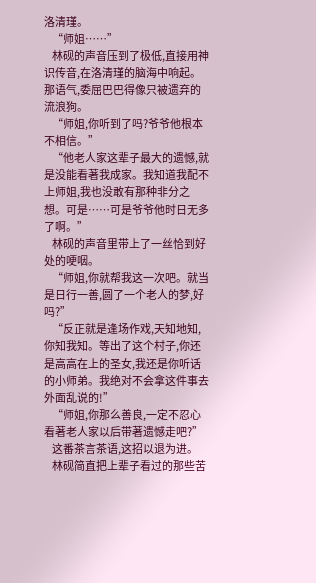洛清瑾。
    “师姐……”
    林砚的声音压到了极低,直接用神识传音,在洛清瑾的脑海中响起。那语气,委屈巴巴得像只被遗弃的流浪狗。
    “师姐,你听到了吗?爷爷他根本不相信。”
    “他老人家这辈子最大的遗憾,就是没能看著我成家。我知道我配不上师姐,我也没敢有那种非分之想。可是……可是爷爷他时日无多了啊。”
    林砚的声音里带上了一丝恰到好处的哽咽。
    “师姐,你就帮我这一次吧。就当是日行一善,圆了一个老人的梦,好吗?”
    “反正就是逢场作戏,天知地知,你知我知。等出了这个村子,你还是高高在上的圣女,我还是你听话的小师弟。我绝对不会拿这件事去外面乱说的!”
    “师姐,你那么善良,一定不忍心看著老人家以后带著遗憾走吧?”
    这番茶言茶语,这招以退为进。
    林砚简直把上辈子看过的那些苦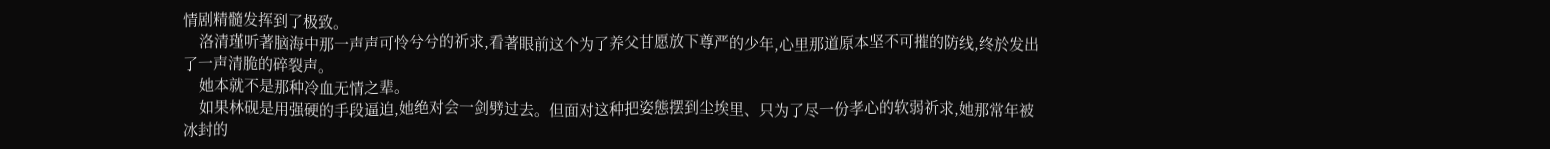情剧精髓发挥到了极致。
    洛清瑾听著脑海中那一声声可怜兮兮的祈求,看著眼前这个为了养父甘愿放下尊严的少年,心里那道原本坚不可摧的防线,终於发出了一声清脆的碎裂声。
    她本就不是那种冷血无情之辈。
    如果林砚是用强硬的手段逼迫,她绝对会一剑劈过去。但面对这种把姿態摆到尘埃里、只为了尽一份孝心的软弱祈求,她那常年被冰封的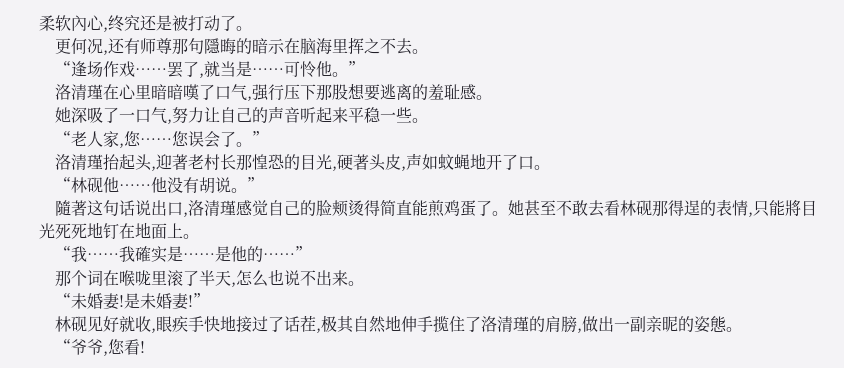柔软內心,终究还是被打动了。
    更何况,还有师尊那句隱晦的暗示在脑海里挥之不去。
    “逢场作戏……罢了,就当是……可怜他。”
    洛清瑾在心里暗暗嘆了口气,强行压下那股想要逃离的羞耻感。
    她深吸了一口气,努力让自己的声音听起来平稳一些。
    “老人家,您……您误会了。”
    洛清瑾抬起头,迎著老村长那惶恐的目光,硬著头皮,声如蚊蝇地开了口。
    “林砚他……他没有胡说。”
    隨著这句话说出口,洛清瑾感觉自己的脸颊烫得简直能煎鸡蛋了。她甚至不敢去看林砚那得逞的表情,只能將目光死死地钉在地面上。
    “我……我確实是……是他的……”
    那个词在喉咙里滚了半天,怎么也说不出来。
    “未婚妻!是未婚妻!”
    林砚见好就收,眼疾手快地接过了话茬,极其自然地伸手揽住了洛清瑾的肩膀,做出一副亲昵的姿態。
    “爷爷,您看!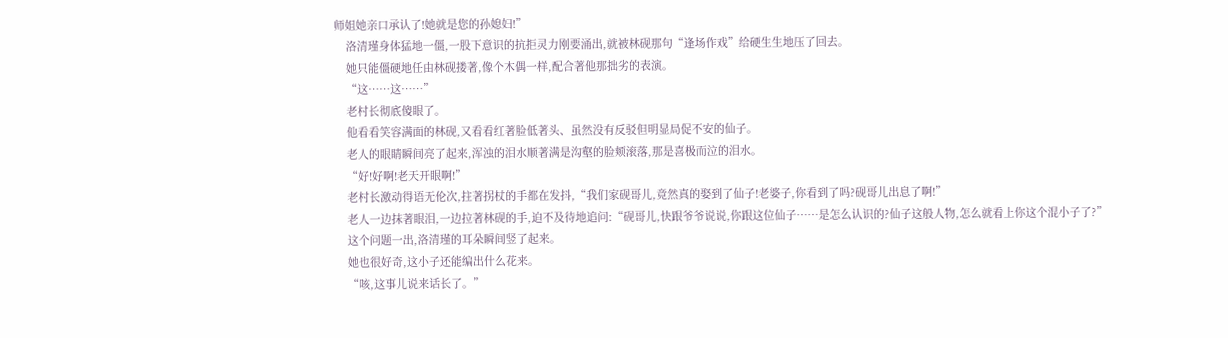师姐她亲口承认了!她就是您的孙媳妇!”
    洛清瑾身体猛地一僵,一股下意识的抗拒灵力刚要涌出,就被林砚那句“逢场作戏”给硬生生地压了回去。
    她只能僵硬地任由林砚搂著,像个木偶一样,配合著他那拙劣的表演。
    “这……这……”
    老村长彻底傻眼了。
    他看看笑容满面的林砚,又看看红著脸低著头、虽然没有反驳但明显局促不安的仙子。
    老人的眼睛瞬间亮了起来,浑浊的泪水顺著满是沟壑的脸颊滚落,那是喜极而泣的泪水。
    “好!好啊!老天开眼啊!”
    老村长激动得语无伦次,拄著拐杖的手都在发抖,“我们家砚哥儿,竟然真的娶到了仙子!老婆子,你看到了吗?砚哥儿出息了啊!”
    老人一边抹著眼泪,一边拉著林砚的手,迫不及待地追问:“砚哥儿,快跟爷爷说说,你跟这位仙子……是怎么认识的?仙子这般人物,怎么就看上你这个混小子了?”
    这个问题一出,洛清瑾的耳朵瞬间竖了起来。
    她也很好奇,这小子还能编出什么花来。
    “咳,这事儿说来话长了。”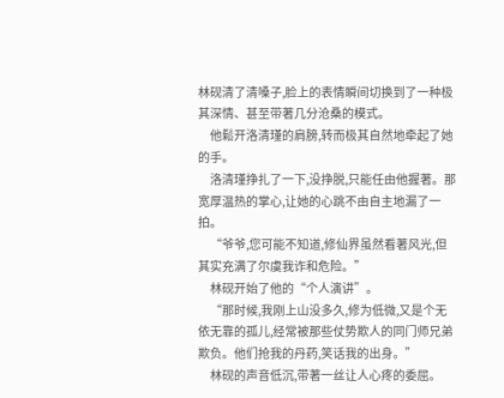林砚清了清嗓子,脸上的表情瞬间切换到了一种极其深情、甚至带著几分沧桑的模式。
    他鬆开洛清瑾的肩膀,转而极其自然地牵起了她的手。
    洛清瑾挣扎了一下,没挣脱,只能任由他握著。那宽厚温热的掌心,让她的心跳不由自主地漏了一拍。
    “爷爷,您可能不知道,修仙界虽然看著风光,但其实充满了尔虞我诈和危险。”
    林砚开始了他的“个人演讲”。
    “那时候,我刚上山没多久,修为低微,又是个无依无靠的孤儿,经常被那些仗势欺人的同门师兄弟欺负。他们抢我的丹药,笑话我的出身。”
    林砚的声音低沉,带著一丝让人心疼的委屈。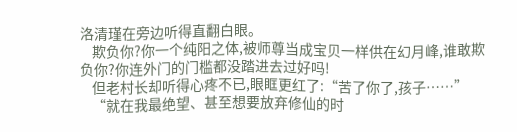洛清瑾在旁边听得直翻白眼。
    欺负你?你一个纯阳之体,被师尊当成宝贝一样供在幻月峰,谁敢欺负你?你连外门的门槛都没踏进去过好吗!
    但老村长却听得心疼不已,眼眶更红了:“苦了你了,孩子……”
    “就在我最绝望、甚至想要放弃修仙的时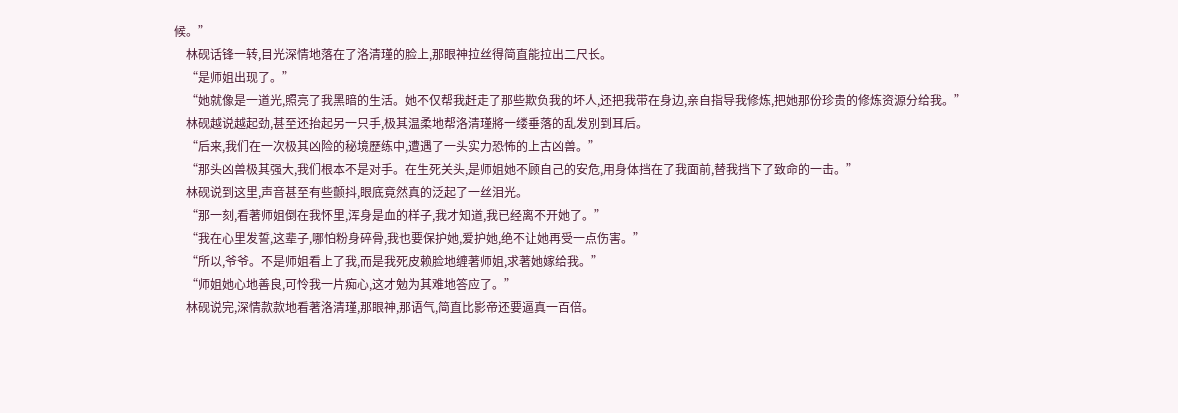候。”
    林砚话锋一转,目光深情地落在了洛清瑾的脸上,那眼神拉丝得简直能拉出二尺长。
    “是师姐出现了。”
    “她就像是一道光,照亮了我黑暗的生活。她不仅帮我赶走了那些欺负我的坏人,还把我带在身边,亲自指导我修炼,把她那份珍贵的修炼资源分给我。”
    林砚越说越起劲,甚至还抬起另一只手,极其温柔地帮洛清瑾將一缕垂落的乱发別到耳后。
    “后来,我们在一次极其凶险的秘境歷练中,遭遇了一头实力恐怖的上古凶兽。”
    “那头凶兽极其强大,我们根本不是对手。在生死关头,是师姐她不顾自己的安危,用身体挡在了我面前,替我挡下了致命的一击。”
    林砚说到这里,声音甚至有些颤抖,眼底竟然真的泛起了一丝泪光。
    “那一刻,看著师姐倒在我怀里,浑身是血的样子,我才知道,我已经离不开她了。”
    “我在心里发誓,这辈子,哪怕粉身碎骨,我也要保护她,爱护她,绝不让她再受一点伤害。”
    “所以,爷爷。不是师姐看上了我,而是我死皮赖脸地缠著师姐,求著她嫁给我。”
    “师姐她心地善良,可怜我一片痴心,这才勉为其难地答应了。”
    林砚说完,深情款款地看著洛清瑾,那眼神,那语气,简直比影帝还要逼真一百倍。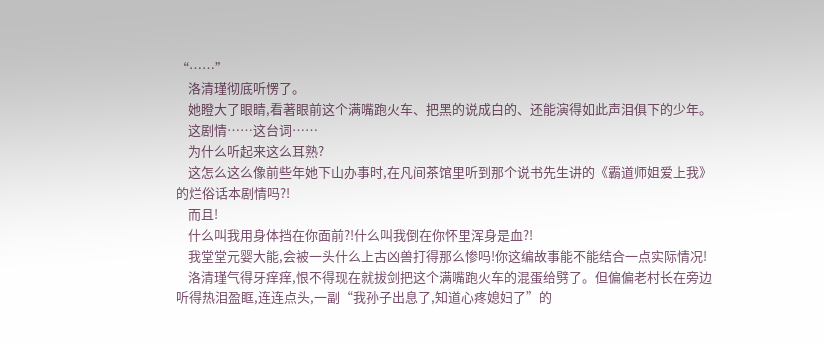“……”
    洛清瑾彻底听愣了。
    她瞪大了眼睛,看著眼前这个满嘴跑火车、把黑的说成白的、还能演得如此声泪俱下的少年。
    这剧情……这台词……
    为什么听起来这么耳熟?
    这怎么这么像前些年她下山办事时,在凡间茶馆里听到那个说书先生讲的《霸道师姐爱上我》的烂俗话本剧情吗?!
    而且!
    什么叫我用身体挡在你面前?!什么叫我倒在你怀里浑身是血?!
    我堂堂元婴大能,会被一头什么上古凶兽打得那么惨吗!你这编故事能不能结合一点实际情况!
    洛清瑾气得牙痒痒,恨不得现在就拔剑把这个满嘴跑火车的混蛋给劈了。但偏偏老村长在旁边听得热泪盈眶,连连点头,一副“我孙子出息了,知道心疼媳妇了”的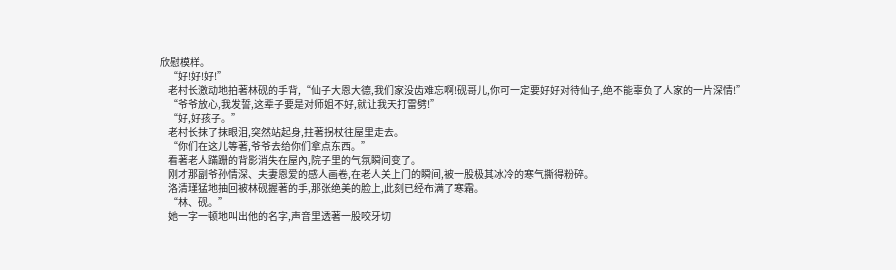欣慰模样。
    “好!好!好!”
    老村长激动地拍著林砚的手背,“仙子大恩大德,我们家没齿难忘啊!砚哥儿,你可一定要好好对待仙子,绝不能辜负了人家的一片深情!”
    “爷爷放心,我发誓,这辈子要是对师姐不好,就让我天打雷劈!”
    “好,好孩子。”
    老村长抹了抹眼泪,突然站起身,拄著拐杖往屋里走去。
    “你们在这儿等著,爷爷去给你们拿点东西。”
    看著老人蹣跚的背影消失在屋內,院子里的气氛瞬间变了。
    刚才那副爷孙情深、夫妻恩爱的感人画卷,在老人关上门的瞬间,被一股极其冰冷的寒气撕得粉碎。
    洛清瑾猛地抽回被林砚握著的手,那张绝美的脸上,此刻已经布满了寒霜。
    “林、砚。”
    她一字一顿地叫出他的名字,声音里透著一股咬牙切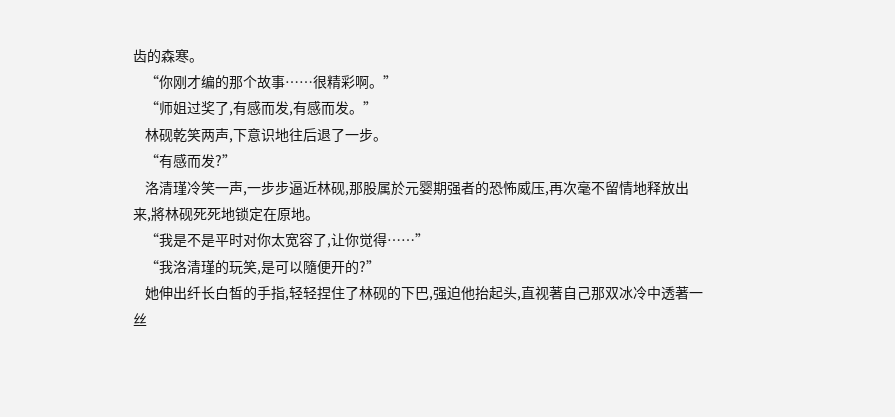齿的森寒。
    “你刚才编的那个故事……很精彩啊。”
    “师姐过奖了,有感而发,有感而发。”
    林砚乾笑两声,下意识地往后退了一步。
    “有感而发?”
    洛清瑾冷笑一声,一步步逼近林砚,那股属於元婴期强者的恐怖威压,再次毫不留情地释放出来,將林砚死死地锁定在原地。
    “我是不是平时对你太宽容了,让你觉得……”
    “我洛清瑾的玩笑,是可以隨便开的?”
    她伸出纤长白皙的手指,轻轻捏住了林砚的下巴,强迫他抬起头,直视著自己那双冰冷中透著一丝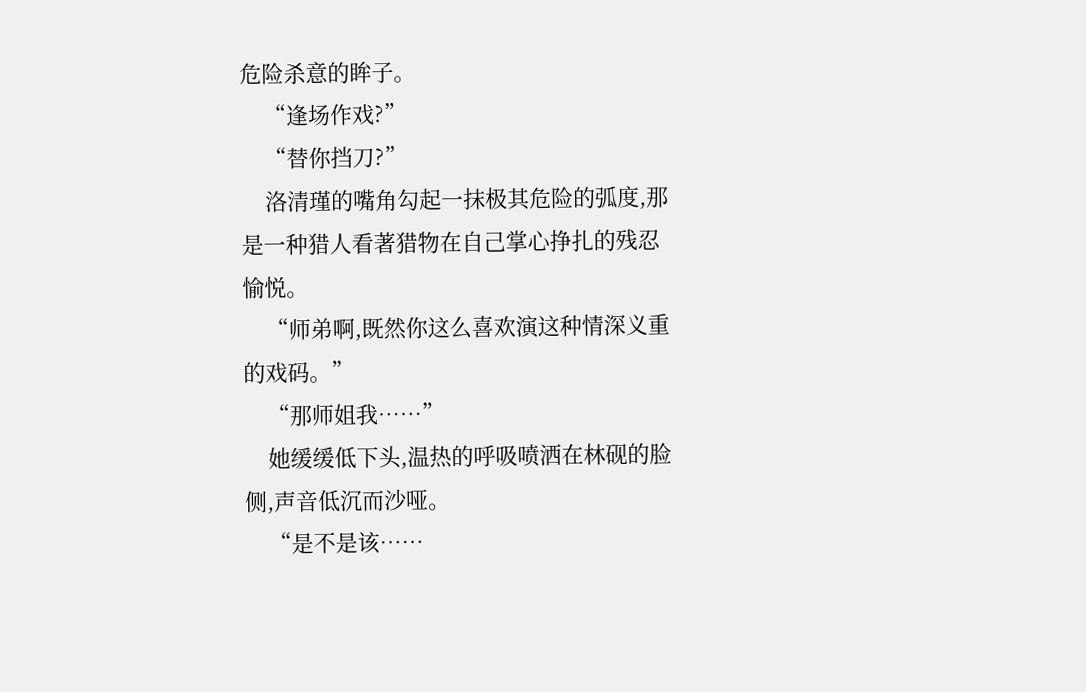危险杀意的眸子。
    “逢场作戏?”
    “替你挡刀?”
    洛清瑾的嘴角勾起一抹极其危险的弧度,那是一种猎人看著猎物在自己掌心挣扎的残忍愉悦。
    “师弟啊,既然你这么喜欢演这种情深义重的戏码。”
    “那师姐我……”
    她缓缓低下头,温热的呼吸喷洒在林砚的脸侧,声音低沉而沙哑。
    “是不是该……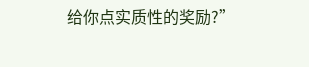给你点实质性的奖励?”